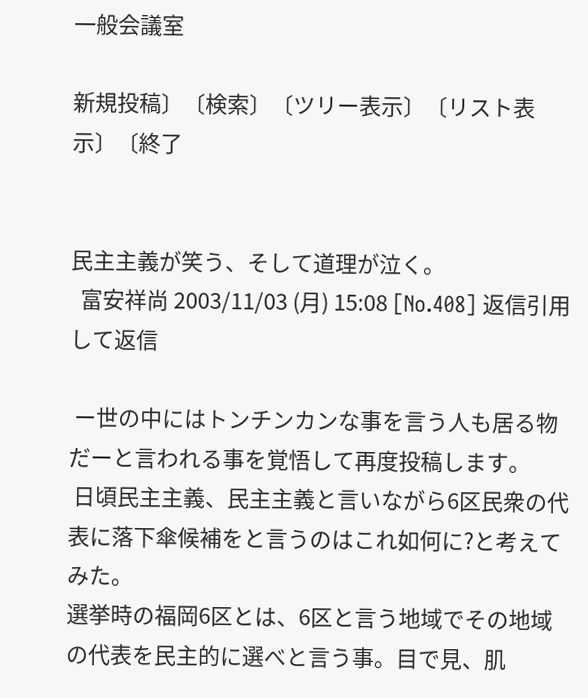一般会議室

新規投稿〕〔検索〕〔ツリー表示〕〔リスト表示〕〔終了


民主主義が笑う、そして道理が泣く。
  富安祥尚 2003/11/03 (月) 15:08 [No.408] 返信引用して返信

 ー世の中にはトンチンカンな事を言う人も居る物だーと言われる事を覚悟して再度投稿します。
 日頃民主主義、民主主義と言いながら6区民衆の代表に落下傘候補をと言うのはこれ如何に?と考えてみた。
選挙時の福岡6区とは、6区と言う地域でその地域の代表を民主的に選べと言う事。目で見、肌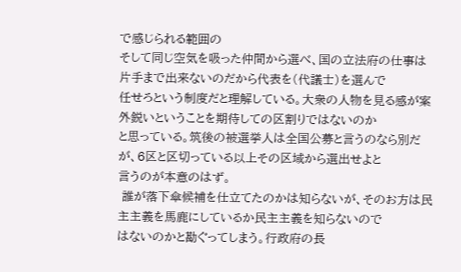で感じられる範囲の
そして同じ空気を吸った仲間から選べ、国の立法府の仕事は片手まで出来ないのだから代表を(代議士)を選んで
任せろという制度だと理解している。大衆の人物を見る感が案外鋭いということを期待しての区割りではないのか
と思っている。筑後の被選挙人は全国公募と言うのなら別だが、6区と区切っている以上その区域から選出せよと
言うのが本意のはず。
 誰が落下傘候補を仕立てたのかは知らないが、そのお方は民主主義を馬鹿にしているか民主主義を知らないので
はないのかと勘ぐってしまう。行政府の長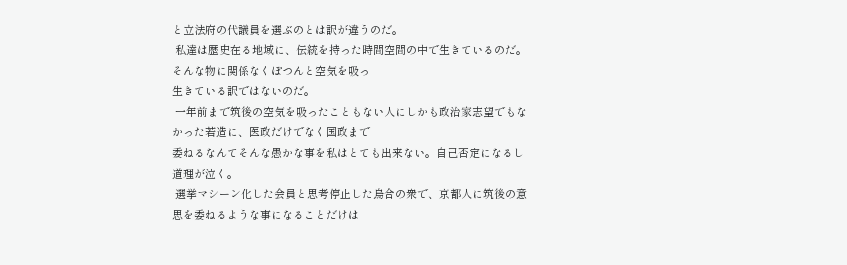と立法府の代議員を選ぶのとは訳が違うのだ。
 私達は歴史在る地域に、伝統を持った時間空間の中で生きているのだ。そんな物に関係なくぽつんと空気を吸っ
生きている訳ではないのだ。
 一年前まで筑後の空気を吸ったこともない人にしかも政治家志望でもなかった若造に、医政だけでなく国政まで
委ねるなんてそんな愚かな事を私はとても出来ない。自己否定になるし道理が泣く。
 選挙マシーン化した会員と思考停止した烏合の衆で、京都人に筑後の意思を委ねるような事になることだけは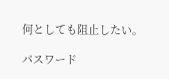何としても阻止したい。

パスワード